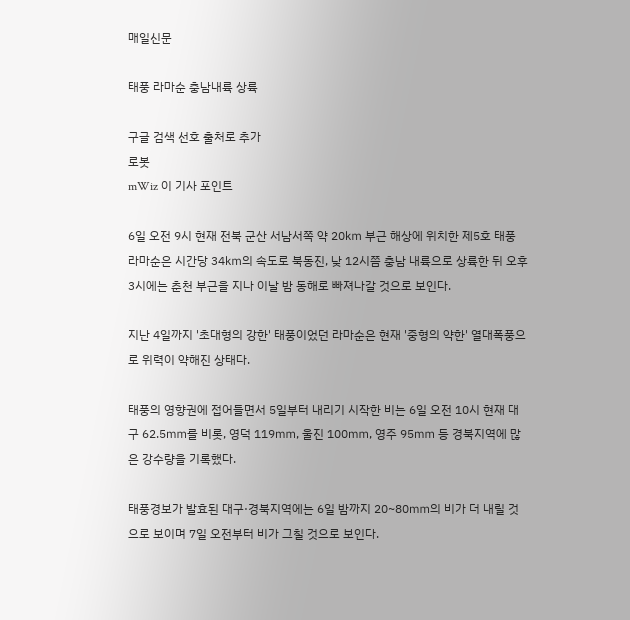매일신문

태풍 라마순 충남내륙 상륙

구글 검색 선호 출처로 추가
로봇
mWiz 이 기사 포인트

6일 오전 9시 현재 전북 군산 서남서쪽 약 20㎞ 부근 해상에 위치한 제5호 태풍 라마순은 시간당 34㎞의 속도로 북동진, 낮 12시쯤 충남 내륙으로 상륙한 뒤 오후 3시에는 춘천 부근을 지나 이날 밤 동해로 빠져나갈 것으로 보인다.

지난 4일까지 '초대형의 강한' 태풍이었던 라마순은 현재 '중형의 약한' 열대폭풍으로 위력이 약해진 상태다.

태풍의 영향권에 접어들면서 5일부터 내리기 시작한 비는 6일 오전 10시 현재 대구 62.5㎜를 비롯, 영덕 119㎜, 울진 100㎜, 영주 95㎜ 등 경북지역에 많은 강수량을 기록했다.

태풍경보가 발효된 대구·경북지역에는 6일 밤까지 20~80㎜의 비가 더 내릴 것으로 보이며 7일 오전부터 비가 그칠 것으로 보인다.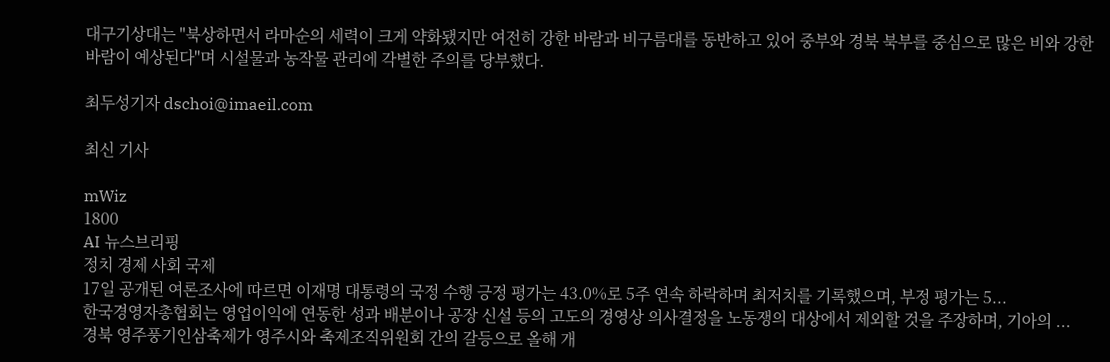대구기상대는 "북상하면서 라마순의 세력이 크게 약화됐지만 여전히 강한 바람과 비구름대를 동반하고 있어 중부와 경북 북부를 중심으로 많은 비와 강한 바람이 예상된다"며 시설물과 농작물 관리에 각별한 주의를 당부했다.

최두성기자 dschoi@imaeil.com

최신 기사

mWiz
1800
AI 뉴스브리핑
정치 경제 사회 국제
17일 공개된 여론조사에 따르면 이재명 대통령의 국정 수행 긍정 평가는 43.0%로 5주 연속 하락하며 최저치를 기록했으며, 부정 평가는 5...
한국경영자총협회는 영업이익에 연동한 성과 배분이나 공장 신설 등의 고도의 경영상 의사결정을 노동쟁의 대상에서 제외할 것을 주장하며, 기아의 ...
경북 영주풍기인삼축제가 영주시와 축제조직위원회 간의 갈등으로 올해 개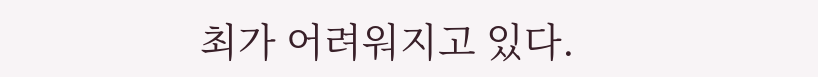최가 어려워지고 있다.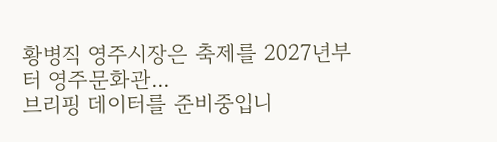황병직 영주시장은 축제를 2027년부터 영주문화관...
브리핑 데이터를 준비중입니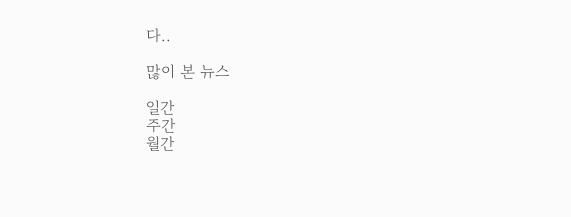다..

많이 본 뉴스

일간
주간
월간